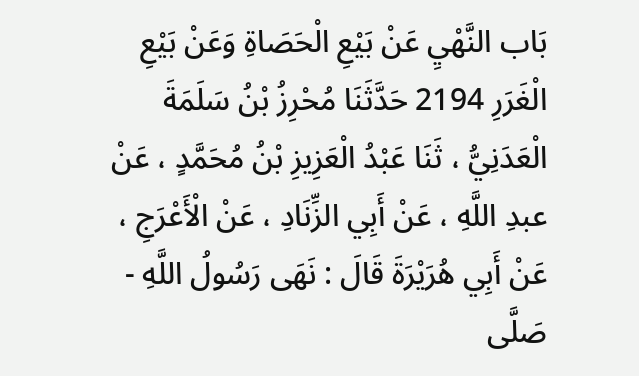بَاب النَّهْيِ عَنْ بَيْعِ الْحَصَاةِ وَعَنْ بَيْعِ الْغَرَرِ 2194 حَدَّثَنَا مُحْرِزُ بْنُ سَلَمَةَ الْعَدَنِيُّ ، ثَنَا عَبْدُ الْعَزِيزِ بْنُ مُحَمَّدٍ ، عَنْ عبدِ اللَّهِ ، عَنْ أَبِي الزِّنَادِ ، عَنْ الْأَعْرَجِ ، عَنْ أَبِي هُرَيْرَةَ قَالَ : نَهَى رَسُولُ اللَّهِ - صَلَّى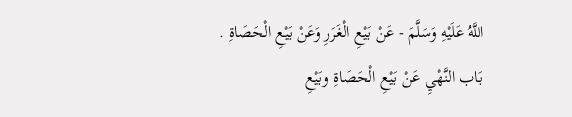اللَّهُ عَلَيْهِ وَسَلَّمَ - عَنْ بَيْعِ الْغَرَرِ وَعَنْ بَيْعِ الْحَصَاةِ . بَاب النَّهْيِ عَنْ بَيْعِ الْحَصَاةِ وبَيْعِ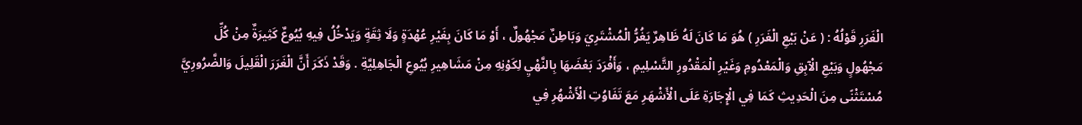الْغَرَرِ قَوْلُهُ : ( عَنْ بَيْعِ الْغَرَرِ ) هُوَ مَا كَانَ لَهُ ظَاهِرٌ يَغُرُّ الْمُشْتَرِيَ وَبَاطِنٌ مَجْهُولٌ ، أَوْ مَا كَانَ بِغَيْرِ عُهْدَةٍ وَلَا ثِقَةٍ وَيَدْخُلُ فِيهِ بُيُوعٌ كَثِيرَةٌ مِنْ كُلِّ مَجْهُولٍ وَبَيْعِ الْآبِقِ وَالْمَعْدُومِ وَغَيْرِ الْمَقْدُورِ التَّسْلِيمِ ، وَأَفْرَدَ بَعْضَهَا بِالنَّهْيِ لِكَوْنِهِ مِنْ مَشَاهِيرِ بُيُوعِ الْجَاهِلِيَّةِ . وَقَدْ ذَكَرَ أَنَّ الْغَرَرَ الْقَلِيلَ وَالضَّرُورِيَّ مُسْتَثْنًى مِنَ الْحَدِيثِ كَمَا فِي الْإِجَارَةِ عَلَى الْأَشْهَرِ مَعَ تَفَاوُتِ الْأَشْهُرِ فِي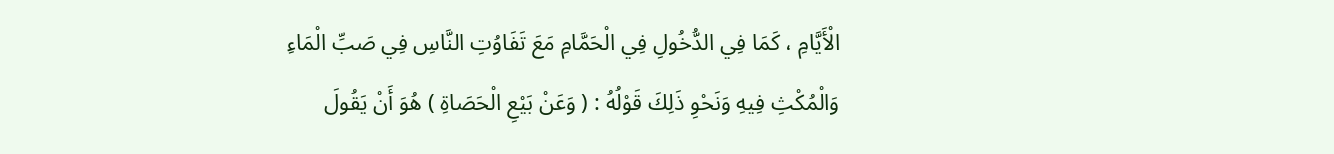الْأَيَّامِ ، كَمَا فِي الدُّخُولِ فِي الْحَمَّامِ مَعَ تَفَاوُتِ النَّاسِ فِي صَبِّ الْمَاءِ وَالْمُكْثِ فِيهِ وَنَحْوِ ذَلِكَ قَوْلُهُ : ( وَعَنْ بَيْعِ الْحَصَاةِ ) هُوَ أَنْ يَقُولَ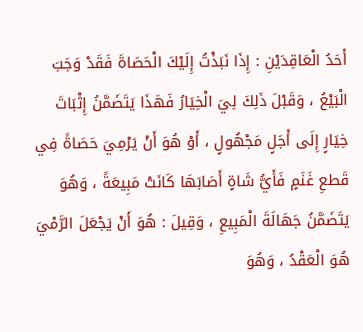أَحَدُ الْعَاقِدَيْنِ : إِذَا نَبَذْتُ إِلَيْكَ الْحَصَاةَ فَقَدْ وَجَبَ الْبَيْعُ ، وَقَبْلَ ذَلِكَ لِيَ الْخِيَارُ فَهَذَا يَتَضَمَّنُ إِثْبَاتَ خِيَارٍ إِلَى أَجَلٍ مَجْهُولٍ ، أَوْ هُوَ أَنْ يَرْمِيَ حَصَاةً فِي قَطعِ غَنَمٍ فَأَيُّ شَاةٍ أَصَابَهَا كَانَتْ مَبِيعَةً ، وَهُوَ يَتَضَمَّنُ جَهَالَةَ الْمَبِيعِ ، وَقِيلَ : هُوَ أَنْ يَجْعَلَ الرَّمْيَ هُوَ الْعَقْدُ ، وَهُوَ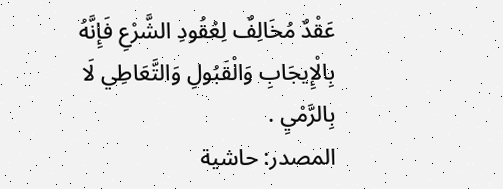عَقْدٌ مُخَالِفٌ لِعُقُودِ الشَّرْعِ فَإِنَّهُ بِالْإِيجَابِ وَالْقَبُولِ وَالتَّعَاطِي لَا بِالرَّمْيِ .
المصدر: حاشية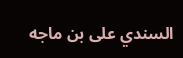السندي على بن ماجه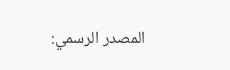المصدر الرسمي: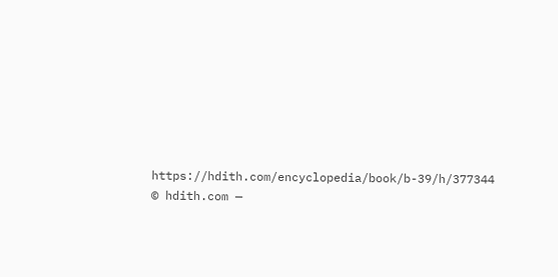https://hdith.com/encyclopedia/book/b-39/h/377344
© hdith.com —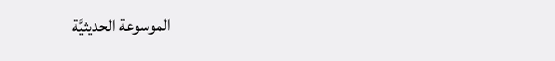الموسوعة الحديثيَّة